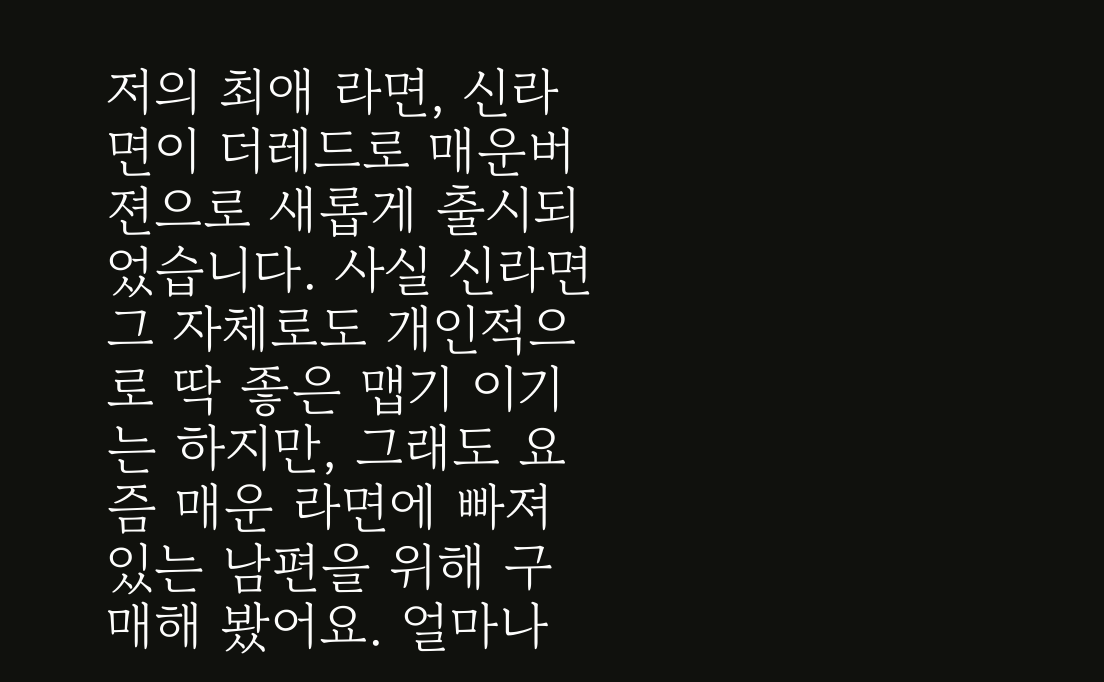저의 최애 라면, 신라면이 더레드로 매운버젼으로 새롭게 출시되었습니다. 사실 신라면 그 자체로도 개인적으로 딱 좋은 맵기 이기는 하지만, 그래도 요즘 매운 라면에 빠져있는 남편을 위해 구매해 봤어요. 얼마나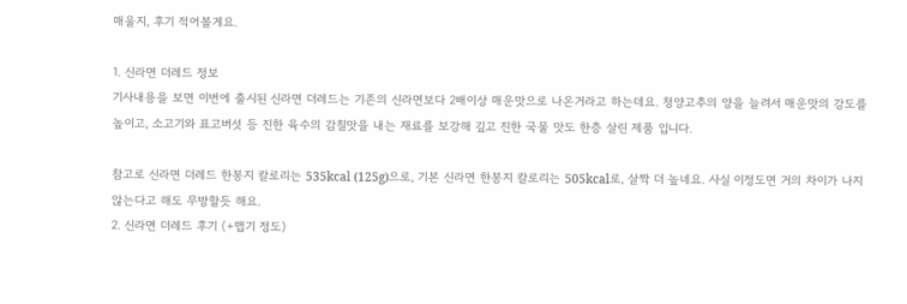매울지, 후기 적어볼게요.

1. 신라면 더레드 정보
기사내용을 보면 이번에 출시된 신라면 더레드는 기존의 신라면보다 2배이상 매운맛으로 나온거라고 하는데요. 청양고추의 양을 늘려서 매운맛의 강도를 높이고, 소고기와 표고버섯 등 진한 육수의 감칠맛을 내는 재료를 보강해 깊고 진한 국물 맛도 한층 살린 제품 입니다.

참고로 신라면 더레드 한봉지 칼로리는 535kcal (125g)으로, 기본 신라면 한봉지 칼로리는 505kcal로, 살짝 더 높네요. 사실 이정도면 거의 차이가 나지 않는다고 해도 무방할듯 해요.
2. 신라면 더레드 후기 (+맵기 정도)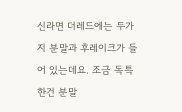신라면 더레드에는 두가지 분말과 후레이크가 들어 있는데요. 조금 독특한건 분말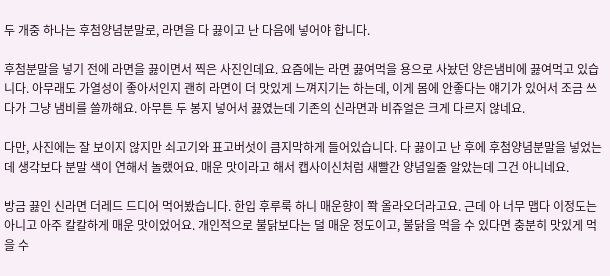두 개중 하나는 후첨양념분말로, 라면을 다 끓이고 난 다음에 넣어야 합니다.

후첨분말을 넣기 전에 라면을 끓이면서 찍은 사진인데요. 요즘에는 라면 끓여먹을 용으로 사놨던 양은냄비에 끓여먹고 있습니다. 아무래도 가열성이 좋아서인지 괜히 라면이 더 맛있게 느껴지기는 하는데, 이게 몸에 안좋다는 얘기가 있어서 조금 쓰다가 그냥 냄비를 쓸까해요. 아무튼 두 봉지 넣어서 끓였는데 기존의 신라면과 비쥬얼은 크게 다르지 않네요.

다만, 사진에는 잘 보이지 않지만 쇠고기와 표고버섯이 큼지막하게 들어있습니다. 다 끓이고 난 후에 후첨양념분말을 넣었는데 생각보다 분말 색이 연해서 놀랬어요. 매운 맛이라고 해서 캡사이신처럼 새빨간 양념일줄 알았는데 그건 아니네요.

방금 끓인 신라면 더레드 드디어 먹어봤습니다. 한입 후루룩 하니 매운향이 쫙 올라오더라고요. 근데 아 너무 맵다 이정도는 아니고 아주 칼칼하게 매운 맛이었어요. 개인적으로 불닭보다는 덜 매운 정도이고, 불닭을 먹을 수 있다면 충분히 맛있게 먹을 수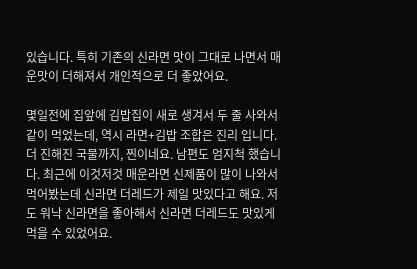있습니다. 특히 기존의 신라면 맛이 그대로 나면서 매운맛이 더해져서 개인적으로 더 좋았어요.

몇일전에 집앞에 김밥집이 새로 생겨서 두 줄 사와서 같이 먹었는데, 역시 라면+김밥 조합은 진리 입니다. 더 진해진 국물까지, 찐이네요. 남편도 엄지척 했습니다. 최근에 이것저것 매운라면 신제품이 많이 나와서 먹어봤는데 신라면 더레드가 제일 맛있다고 해요. 저도 워낙 신라면을 좋아해서 신라면 더레드도 맛있게 먹을 수 있었어요.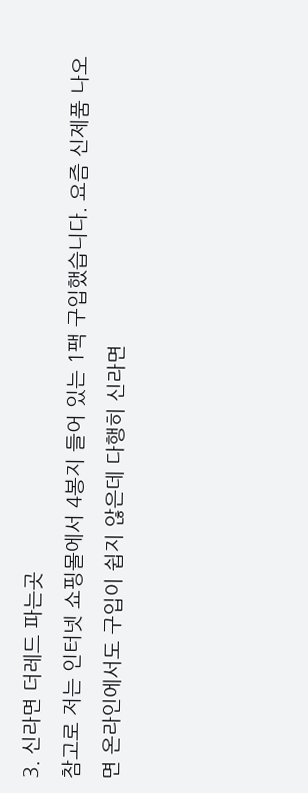3. 신라면 더레드 파는곳
참고로 저는 인터넷 쇼핑몰에서 4봉지 들어 있는 1팩 구입했습니다. 요즘 신제품 나오면 온라인에서도 구입이 쉽지 않은데 다행히 신라면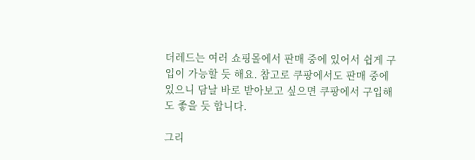더레드는 여러 쇼핑몰에서 판매 중에 있어서 쉽게 구입이 가능할 듯 해요. 참고로 쿠팡에서도 판매 중에 있으니 담날 바로 받아보고 싶으면 쿠팡에서 구입해도 좋을 듯 합니다.

그리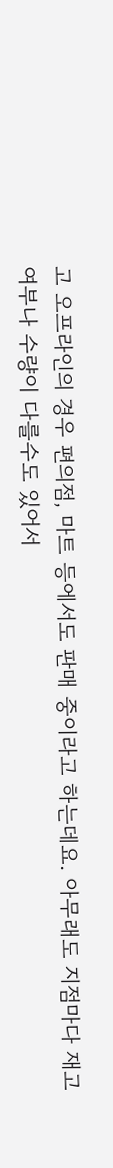고 오프라인의 경우 편의점, 마트 등에서도 판매 중이라고 하는데요. 아무래도 지점마다 재고여부나 수량이 다를수도 있어서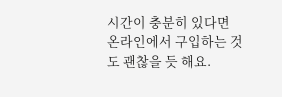시간이 충분히 있다면 온라인에서 구입하는 것도 괜찮을 듯 해요.